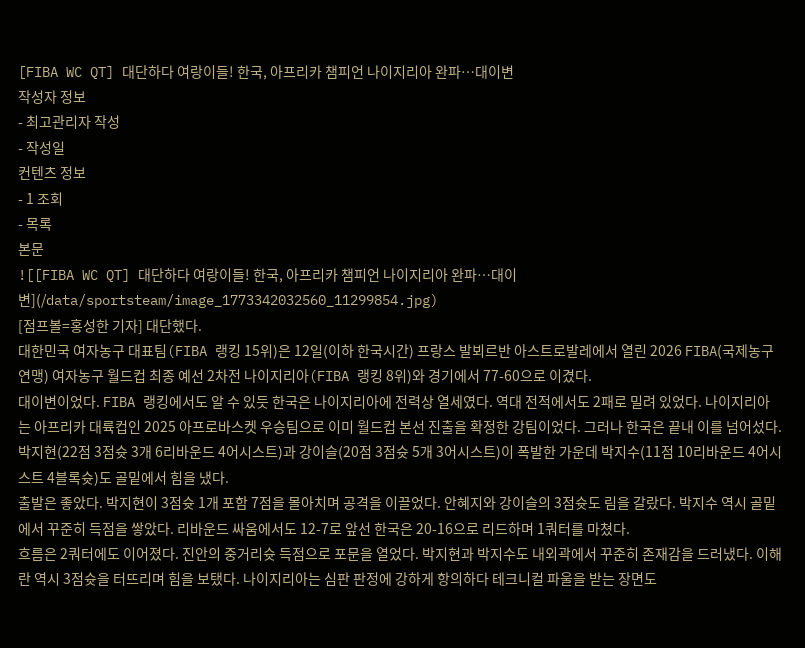[FIBA WC QT] 대단하다 여랑이들! 한국, 아프리카 챔피언 나이지리아 완파…대이변
작성자 정보
- 최고관리자 작성
- 작성일
컨텐츠 정보
- 1 조회
- 목록
본문
![[FIBA WC QT] 대단하다 여랑이들! 한국, 아프리카 챔피언 나이지리아 완파…대이변](/data/sportsteam/image_1773342032560_11299854.jpg)
[점프볼=홍성한 기자] 대단했다.
대한민국 여자농구 대표팀(FIBA 랭킹 15위)은 12일(이하 한국시간) 프랑스 발뵈르반 아스트로발레에서 열린 2026 FIBA(국제농구연맹) 여자농구 월드컵 최종 예선 2차전 나이지리아(FIBA 랭킹 8위)와 경기에서 77-60으로 이겼다.
대이변이었다. FIBA 랭킹에서도 알 수 있듯 한국은 나이지리아에 전력상 열세였다. 역대 전적에서도 2패로 밀려 있었다. 나이지리아는 아프리카 대륙컵인 2025 아프로바스켓 우승팀으로 이미 월드컵 본선 진출을 확정한 강팀이었다. 그러나 한국은 끝내 이를 넘어섰다.
박지현(22점 3점슛 3개 6리바운드 4어시스트)과 강이슬(20점 3점슛 5개 3어시스트)이 폭발한 가운데 박지수(11점 10리바운드 4어시스트 4블록슛)도 골밑에서 힘을 냈다.
출발은 좋았다. 박지현이 3점슛 1개 포함 7점을 몰아치며 공격을 이끌었다. 안혜지와 강이슬의 3점슛도 림을 갈랐다. 박지수 역시 골밑에서 꾸준히 득점을 쌓았다. 리바운드 싸움에서도 12-7로 앞선 한국은 20-16으로 리드하며 1쿼터를 마쳤다.
흐름은 2쿼터에도 이어졌다. 진안의 중거리슛 득점으로 포문을 열었다. 박지현과 박지수도 내외곽에서 꾸준히 존재감을 드러냈다. 이해란 역시 3점슛을 터뜨리며 힘을 보탰다. 나이지리아는 심판 판정에 강하게 항의하다 테크니컬 파울을 받는 장면도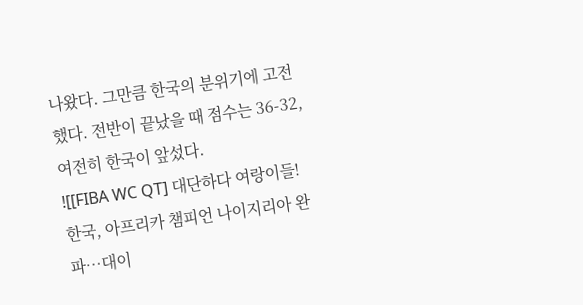나왔다. 그만큼 한국의 분위기에 고전했다. 전반이 끝났을 때 점수는 36-32, 여전히 한국이 앞섰다.
![[FIBA WC QT] 대단하다 여랑이들! 한국, 아프리카 챔피언 나이지리아 완파…대이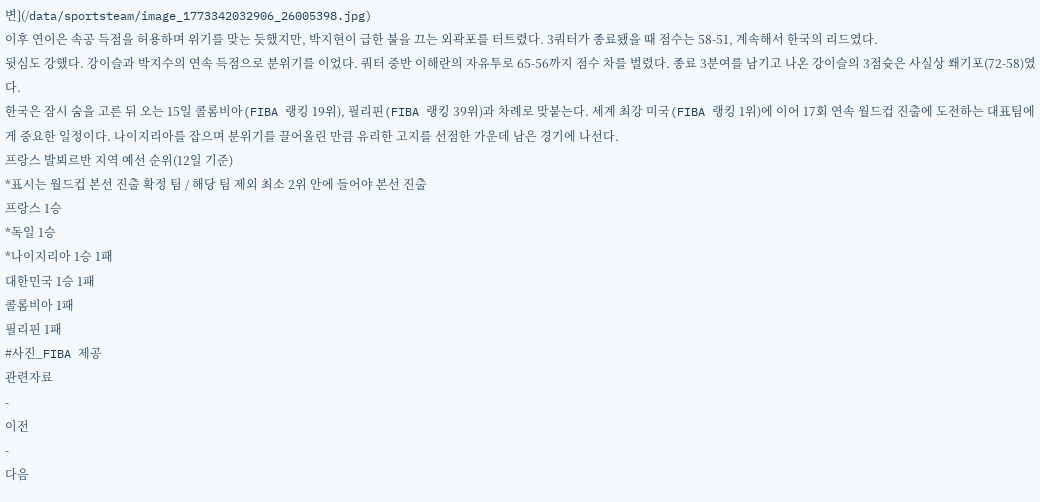변](/data/sportsteam/image_1773342032906_26005398.jpg)
이후 연이은 속공 득점을 허용하며 위기를 맞는 듯했지만, 박지현이 급한 불을 끄는 외곽포를 터트렸다. 3쿼터가 종료됐을 때 점수는 58-51, 계속해서 한국의 리드였다.
뒷심도 강했다. 강이슬과 박지수의 연속 득점으로 분위기를 이었다. 쿼터 중반 이해란의 자유투로 65-56까지 점수 차를 벌렸다. 종료 3분여를 남기고 나온 강이슬의 3점슛은 사실상 쐐기포(72-58)였다.
한국은 잠시 숨을 고른 뒤 오는 15일 콜롬비아(FIBA 랭킹 19위), 필리핀(FIBA 랭킹 39위)과 차례로 맞붙는다. 세계 최강 미국(FIBA 랭킹 1위)에 이어 17회 연속 월드컵 진출에 도전하는 대표팀에게 중요한 일정이다. 나이지리아를 잡으며 분위기를 끌어올린 만큼 유리한 고지를 선점한 가운데 남은 경기에 나선다.
프랑스 발뵈르반 지역 예선 순위(12일 기준)
*표시는 월드컵 본선 진출 확정 팀 / 해당 팀 제외 최소 2위 안에 들어야 본선 진출
프랑스 1승
*독일 1승
*나이지리아 1승 1패
대한민국 1승 1패
콜롬비아 1패
필리핀 1패
#사진_FIBA 제공
관련자료
-
이전
-
다음